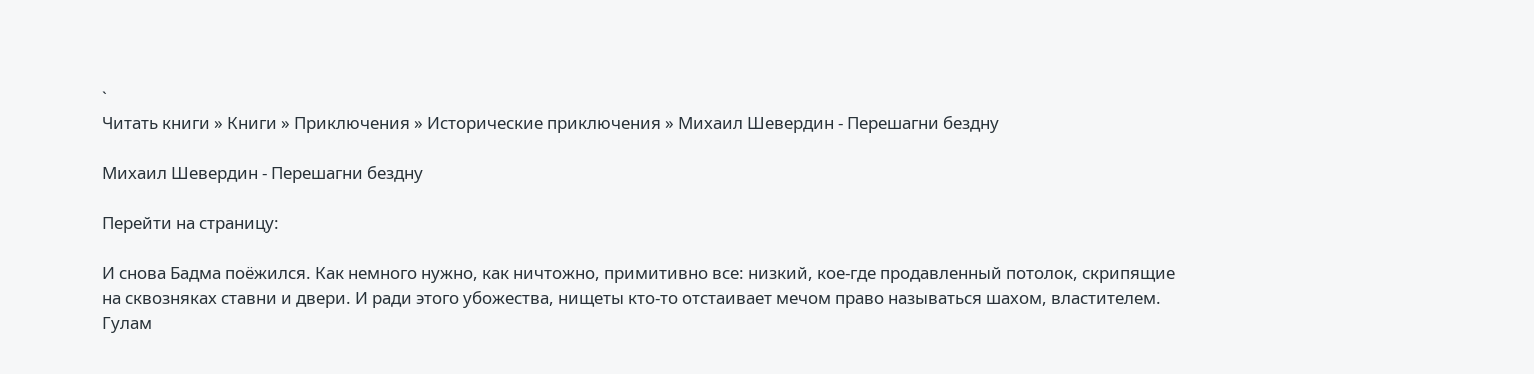`
Читать книги » Книги » Приключения » Исторические приключения » Михаил Шевердин - Перешагни бездну

Михаил Шевердин - Перешагни бездну

Перейти на страницу:

И снова Бадма поёжился. Как немного нужно, как ничтожно, примитивно все: низкий, кое-где продавленный потолок, скрипящие на сквозняках ставни и двери. И ради этого убожества, нищеты кто-то отстаивает мечом право называться шахом, властителем. Гулам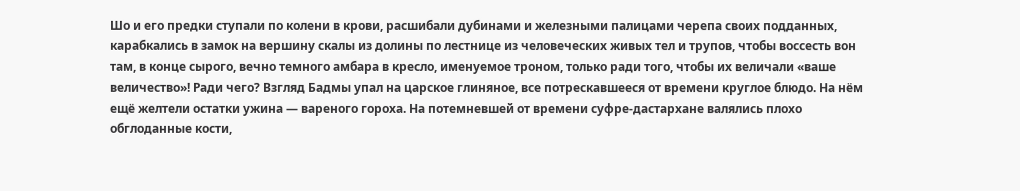Шо и его предки ступали по колени в крови, расшибали дубинами и железными палицами черепа своих подданных, карабкались в замок на вершину скалы из долины по лестнице из человеческих живых тел и трупов, чтобы воссесть вон там, в конце сырого, вечно темного амбара в кресло, именуемое троном, только ради того, чтобы их величали «ваше величество»! Ради чего? Взгляд Бадмы упал на царское глиняное, все потрескавшееся от времени круглое блюдо. На нём ещё желтели остатки ужина — вареного гороха. На потемневшей от времени суфре-дастархане валялись плохо обглоданные кости,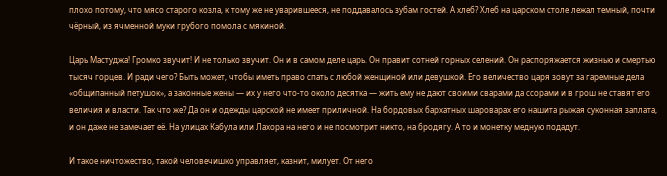плохо потому, что мясо старого козла, к тому же не уварившееся, не поддавалось зубам гостей. А хлеб? Хлеб на царском столе лежал темный, почти чёрный, из ячменной муки грубого помола с мякиной.

Царь Мастуджа! Громко звучит! И не только звучит. Он и в самом деле царь. Он правит сотней горных селений. Он распоряжается жизнью и смертью тысяч горцев. И ради чего? Быть может, чтобы иметь право спать с любой женщиной или девушкой. Его величество царя зовут за гаремные дела «общипанный петушок», а законные жены — их у него что-то около десятка — жить ему не дают своими сварами да ссорами и в грош не ставят его величия и власти. Так что же? Да он и одежды царской не имеет приличной. На бордовых бархатных шароварах его нашита рыжая суконная заплата, и он даже не замечает её. На улицах Кабула или Лахора на него и не посмотрит никто, на бродягу. А то и монетку медную подадут.

И такое ничтожество, такой человечишко управляет, казнит, милует. От него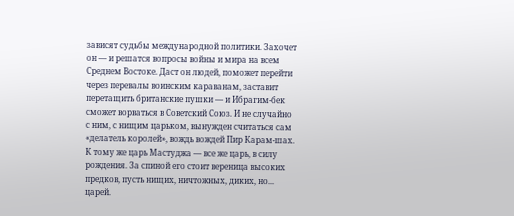зависят судьбы международной политики. Захочет он — и решатся вопросы войны и мира на всем Среднем Востоке. Даст он людей, поможет перейти через перевалы воинским караванам, заставит перетащить британские пушки — и Ибрагим-бек сможет ворваться в Советский Союз. И не случайно с ним, с нищим царьком, вынужден считаться сам «делатель королей», вождь вождей Пир Карам-шах. К тому же царь Мастуджа — все же царь, в силу рождения. За спиной его стоит вереница высоких предков, пусть нищих, ничтожных, диких, но... царей.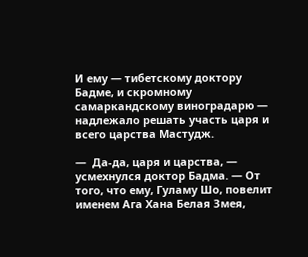И ему — тибетскому доктору Бадме, и скромному самаркандскому виноградарю — надлежало решать участь царя и всего царства Мастудж.

—  Да-да, царя и царства, — усмехнулся доктор Бадма. — От того, что ему, Гуламу Шо, повелит именем Ага Хана Белая Змея,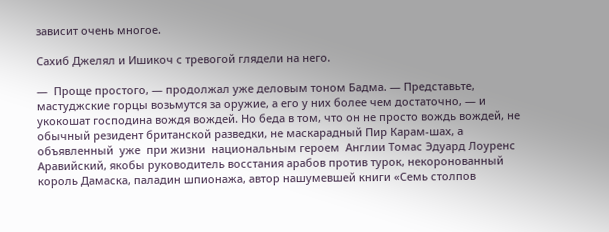зависит очень многое.

Сахиб Джелял и Ишикоч с тревогой глядели на него.

—  Проще простого, — продолжал уже деловым тоном Бадма. — Представьте, мастуджские горцы возьмутся за оружие, а его у них более чем достаточно, — и укокошат господина вождя вождей. Но беда в том, что он не просто вождь вождей, не обычный резидент британской разведки, не маскарадный Пир Карам-шах, а объявленный  уже  при жизни  национальным героем  Англии Томас Эдуард Лоуренс Аравийский, якобы руководитель восстания арабов против турок, некоронованный король Дамаска, паладин шпионажа, автор нашумевшей книги «Семь столпов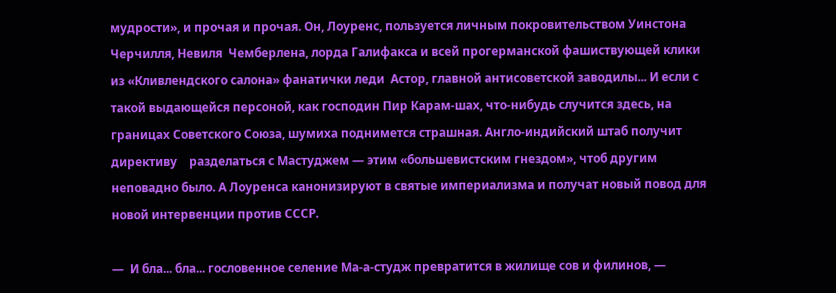мудрости», и прочая и прочая. Он, Лоуренс, пользуется личным покровительством Уинстона Черчилля, Невиля  Чемберлена, лорда Галифакса и всей прогерманской фашиствующей клики из «Кливлендского салона» фанатички леди  Астор, главной антисоветской заводилы... И если с такой выдающейся персоной, как господин Пир Карам-шах, что-нибудь случится здесь, на границах Советского Союза, шумиха поднимется страшная. Англо-индийский штаб получит директиву    разделаться с Мастуджем — этим «большевистским гнездом», чтоб другим неповадно было. А Лоуренса канонизируют в святые империализма и получат новый повод для новой интервенции против СССР.

—  И бла... бла... гословенное селение Ма-а-студж превратится в жилище сов и филинов, —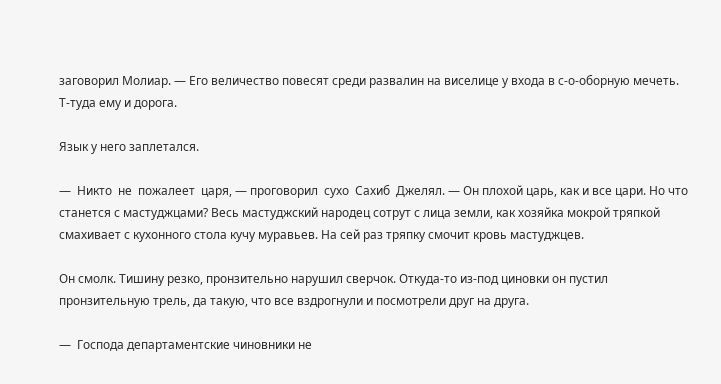заговорил Молиар. — Его величество повесят среди развалин на виселице у входа в с-о-оборную мечеть. Т-туда ему и дорога.

Язык у него заплетался.

—  Никто  не  пожалеет  царя, — проговорил  сухо  Сахиб  Джелял. — Он плохой царь, как и все цари. Но что станется с мастуджцами? Весь мастуджский народец сотрут с лица земли, как хозяйка мокрой тряпкой смахивает с кухонного стола кучу муравьев. На сей раз тряпку смочит кровь мастуджцев.

Он смолк. Тишину резко, пронзительно нарушил сверчок. Откуда-то из-под циновки он пустил пронзительную трель, да такую, что все вздрогнули и посмотрели друг на друга.

—  Господа департаментские чиновники не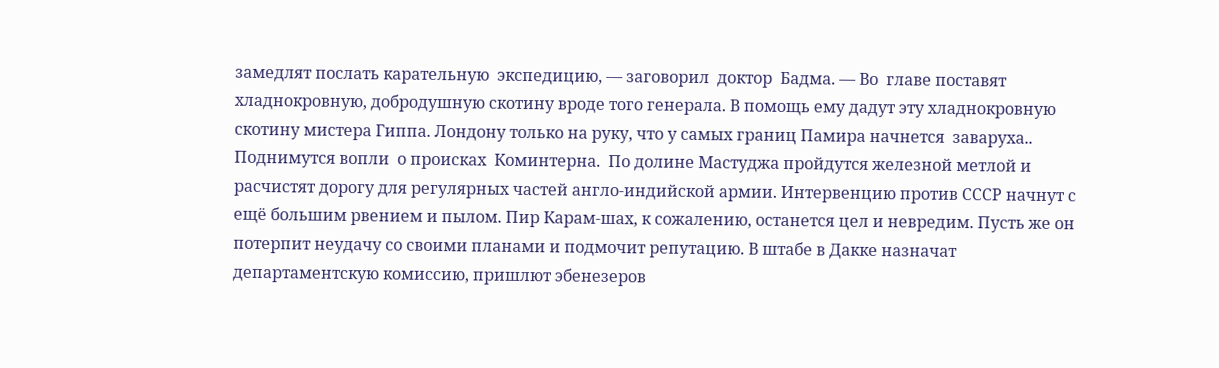замедлят послать карательную  экспедицию, — заговорил  доктор  Бадма. — Во  главе поставят хладнокровную, добродушную скотину вроде того генерала. В помощь ему дадут эту хладнокровную скотину мистера Гиппа. Лондону только на руку, что у самых границ Памира начнется  заваруха.. Поднимутся вопли  о происках  Коминтерна.  По долине Мастуджа пройдутся железной метлой и расчистят дорогу для регулярных частей англо-индийской армии. Интервенцию против СССР начнут с ещё большим рвением и пылом. Пир Карам-шах, к сожалению, останется цел и невредим. Пусть же он потерпит неудачу со своими планами и подмочит репутацию. В штабе в Дакке назначат департаментскую комиссию, пришлют эбенезеров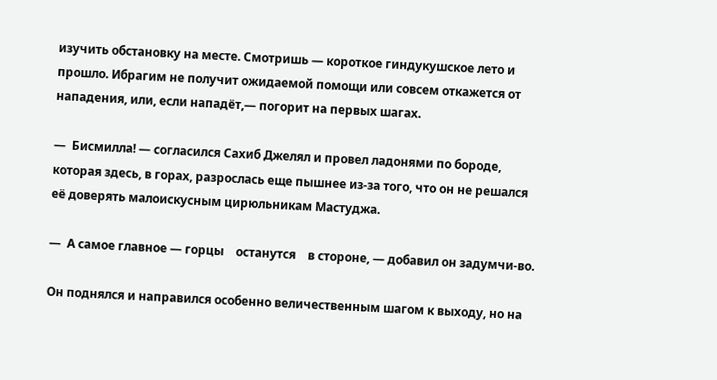изучить обстановку на месте. Смотришь — короткое гиндукушское лето и прошло. Ибрагим не получит ожидаемой помощи или совсем откажется от нападения, или, если нападёт,— погорит на первых шагах.

—  Бисмилла! — согласился Сахиб Джелял и провел ладонями по бороде, которая здесь, в горах, разрослась еще пышнее из-за того, что он не решался её доверять малоискусным цирюльникам Мастуджа.

—  А самое главное — горцы    останутся    в стороне, — добавил он задумчи-во.

Он поднялся и направился особенно величественным шагом к выходу, но на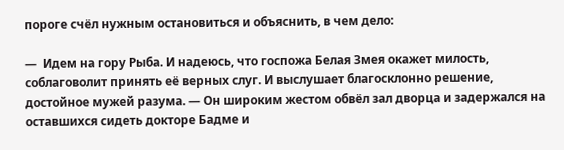пороге счёл нужным остановиться и объяснить, в чем дело:

—  Идем на гору Рыба. И надеюсь, что госпожа Белая Змея окажет милость, соблаговолит принять её верных слуг. И выслушает благосклонно решение, достойное мужей разума. — Он широким жестом обвёл зал дворца и задержался на оставшихся сидеть докторе Бадме и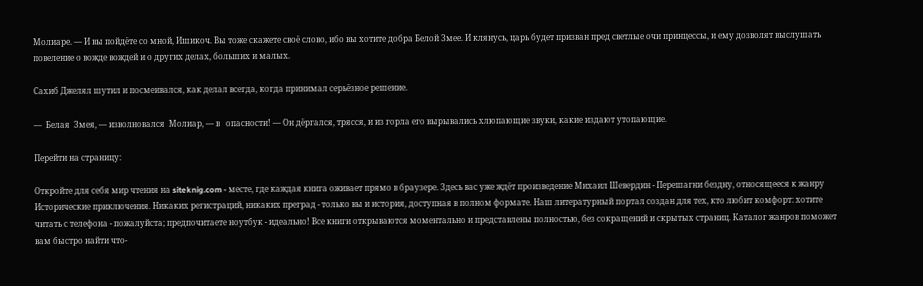Молиаре. — И вы пойдёте со мной, Ишикоч. Вы тоже скажете своё слово, ибо вы хотите добра Белой Змее. И клянусь, царь будет призван пред светлые очи принцессы, и ему дозволят выслушать повеление о вожде вождей и о других делах, больших и малых.

Сахиб Джелял шутил и посмеивался, как делал всегда, когда принимал серьёзное решение.

—  Белая  Змея, — изволновался  Молиар, — в   опасности! — Он дёргался, трясся, и из горла его вырывались хлюпающие звуки, какие издают утопающие.

Перейти на страницу:

Откройте для себя мир чтения на siteknig.com - месте, где каждая книга оживает прямо в браузере. Здесь вас уже ждёт произведение Михаил Шевердин - Перешагни бездну, относящееся к жанру Исторические приключения. Никаких регистраций, никаких преград - только вы и история, доступная в полном формате. Наш литературный портал создан для тех, кто любит комфорт: хотите читать с телефона - пожалуйста; предпочитаете ноутбук - идеально! Все книги открываются моментально и представлены полностью, без сокращений и скрытых страниц. Каталог жанров поможет вам быстро найти что-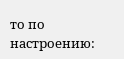то по настроению: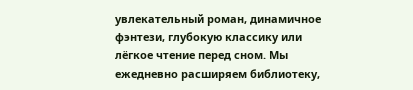увлекательный роман, динамичное фэнтези, глубокую классику или лёгкое чтение перед сном. Мы ежедневно расширяем библиотеку,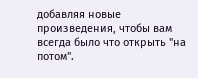добавляя новые произведения, чтобы вам всегда было что открыть "на потом".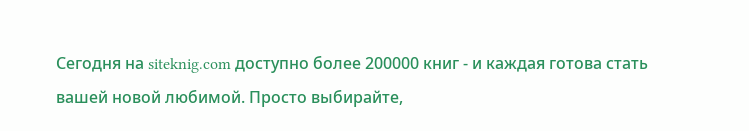Сегодня на siteknig.com доступно более 200000 книг - и каждая готова стать вашей новой любимой. Просто выбирайте,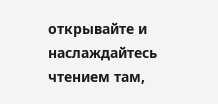открывайте и наслаждайтесь чтением там,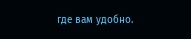где вам удобно.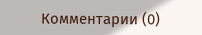Комментарии (0)